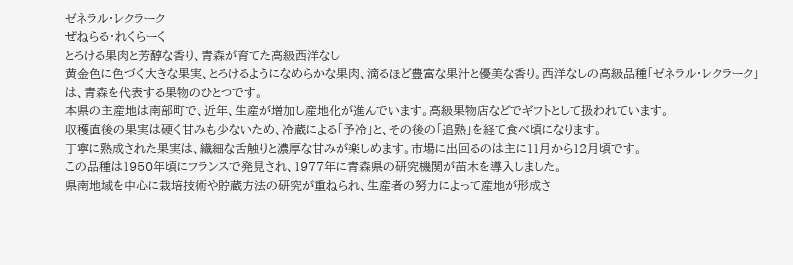ゼネラル・レクラーク
ぜねらる・れくらーく
とろける果肉と芳醇な香り、青森が育てた高級西洋なし
黄金色に色づく大きな果実、とろけるようになめらかな果肉、滴るほど豊富な果汁と優美な香り。西洋なしの高級品種「ゼネラル・レクラーク」は、青森を代表する果物のひとつです。
本県の主産地は南部町で、近年、生産が増加し産地化が進んでいます。高級果物店などでギフトとして扱われています。
収穫直後の果実は硬く甘みも少ないため、冷蔵による「予冷」と、その後の「追熟」を経て食べ頃になります。
丁寧に熟成された果実は、繊細な舌触りと濃厚な甘みが楽しめます。市場に出回るのは主に11月から12月頃です。
この品種は1950年頃にフランスで発見され、1977年に青森県の研究機関が苗木を導入しました。
県南地域を中心に栽培技術や貯蔵方法の研究が重ねられ、生産者の努力によって産地が形成さ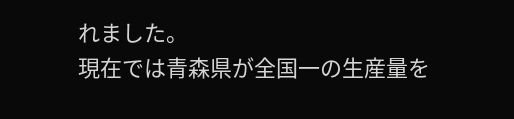れました。
現在では青森県が全国一の生産量を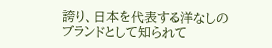誇り、日本を代表する洋なしのブランドとして知られて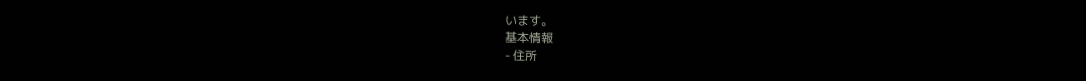います。
基本情報
- 住所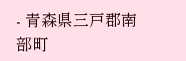- 青森県三戸郡南部町